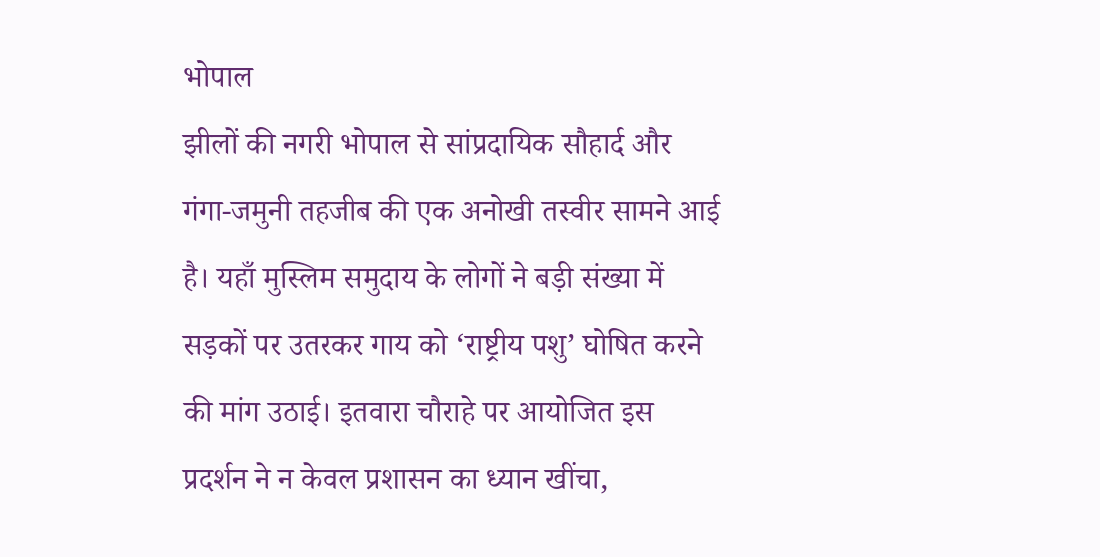भोपाल
झीलों की नगरी भोपाल से सांप्रदायिक सौहार्द और गंगा-जमुनी तहजीब की एक अनोखी तस्वीर सामने आई है। यहाँ मुस्लिम समुदाय के लोगों ने बड़ी संख्या में सड़कों पर उतरकर गाय को ‘राष्ट्रीय पशु’ घोषित करने की मांग उठाई। इतवारा चौराहे पर आयोजित इस प्रदर्शन ने न केवल प्रशासन का ध्यान खींचा,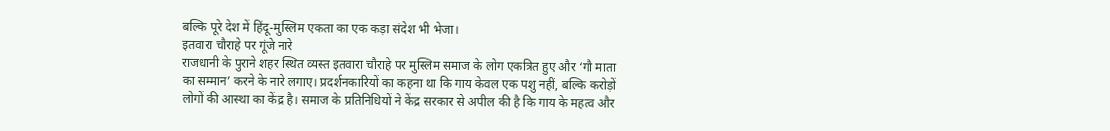बल्कि पूरे देश में हिंदू-मुस्लिम एकता का एक कड़ा संदेश भी भेजा।
इतवारा चौराहे पर गूंजे नारे
राजधानी के पुराने शहर स्थित व्यस्त इतवारा चौराहे पर मुस्लिम समाज के लोग एकत्रित हुए और ‘गौ माता का सम्मान’ करने के नारे लगाए। प्रदर्शनकारियों का कहना था कि गाय केवल एक पशु नहीं, बल्कि करोड़ों लोगों की आस्था का केंद्र है। समाज के प्रतिनिधियों ने केंद्र सरकार से अपील की है कि गाय के महत्व और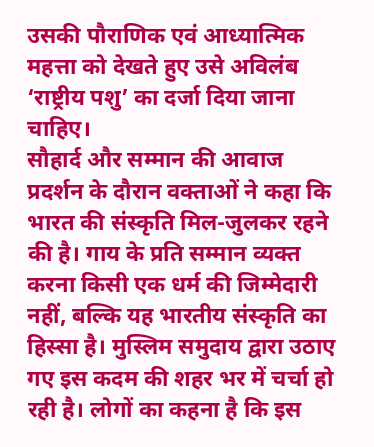उसकी पौराणिक एवं आध्यात्मिक महत्ता को देखते हुए उसे अविलंब ‘राष्ट्रीय पशु’ का दर्जा दिया जाना चाहिए।
सौहार्द और सम्मान की आवाज
प्रदर्शन के दौरान वक्ताओं ने कहा कि भारत की संस्कृति मिल-जुलकर रहने की है। गाय के प्रति सम्मान व्यक्त करना किसी एक धर्म की जिम्मेदारी नहीं, बल्कि यह भारतीय संस्कृति का हिस्सा है। मुस्लिम समुदाय द्वारा उठाए गए इस कदम की शहर भर में चर्चा हो रही है। लोगों का कहना है कि इस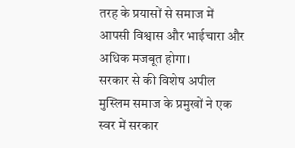तरह के प्रयासों से समाज में आपसी विश्वास और भाईचारा और अधिक मजबूत होगा।
सरकार से की विशेष अपील
मुस्लिम समाज के प्रमुखों ने एक स्वर में सरकार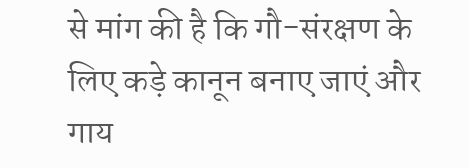से मांग की है कि गौ-संरक्षण के लिए कड़े कानून बनाए जाएं और गाय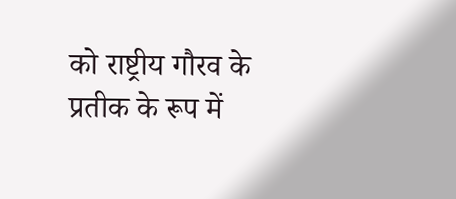को राष्ट्रीय गौरव के प्रतीक के रूप में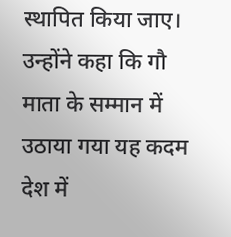स्थापित किया जाए। उन्होंने कहा कि गौ माता के सम्मान में उठाया गया यह कदम देश में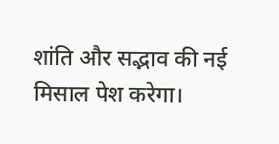शांति और सद्भाव की नई मिसाल पेश करेगा।